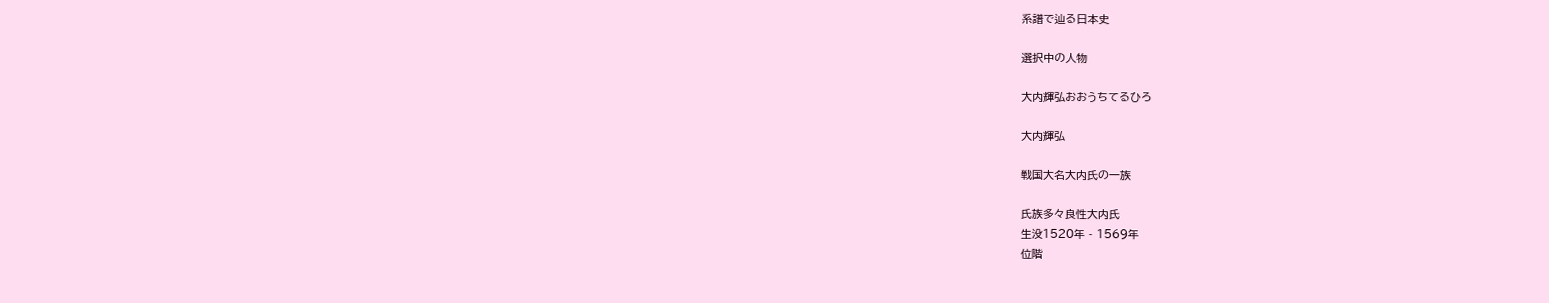系譜で辿る日本史

選択中の人物

大内輝弘おおうちてるひろ

大内輝弘

戦国大名大内氏の一族

氏族多々良性大内氏
生没1520年 - 1569年
位階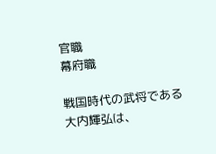官職
幕府職

戦国時代の武将である大内輝弘は、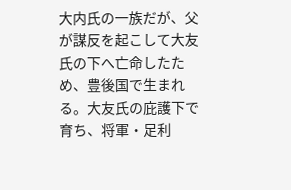大内氏の一族だが、父が謀反を起こして大友氏の下へ亡命したため、豊後国で生まれる。大友氏の庇護下で育ち、将軍・足利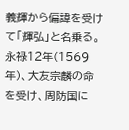義輝から偏諱を受けて「輝弘」と名乗る。永禄12年(1569年)、大友宗麟の命を受け、周防国に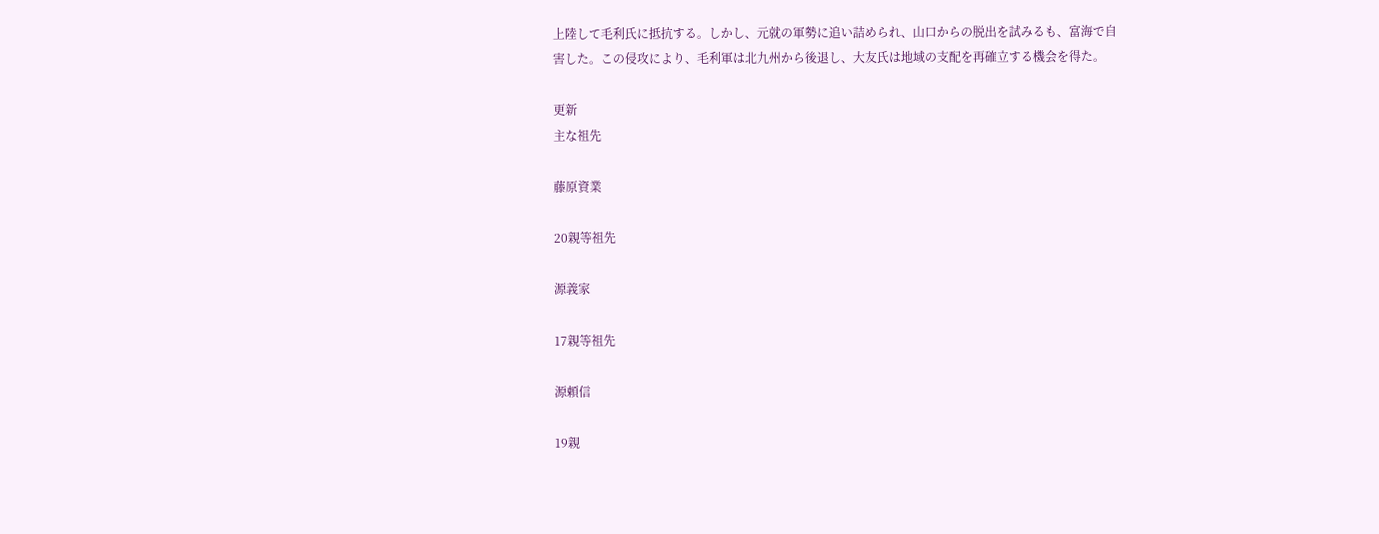上陸して毛利氏に抵抗する。しかし、元就の軍勢に追い詰められ、山口からの脱出を試みるも、富海で自害した。この侵攻により、毛利軍は北九州から後退し、大友氏は地域の支配を再確立する機会を得た。

更新
主な祖先

藤原資業

20親等祖先

源義家

17親等祖先

源頼信

19親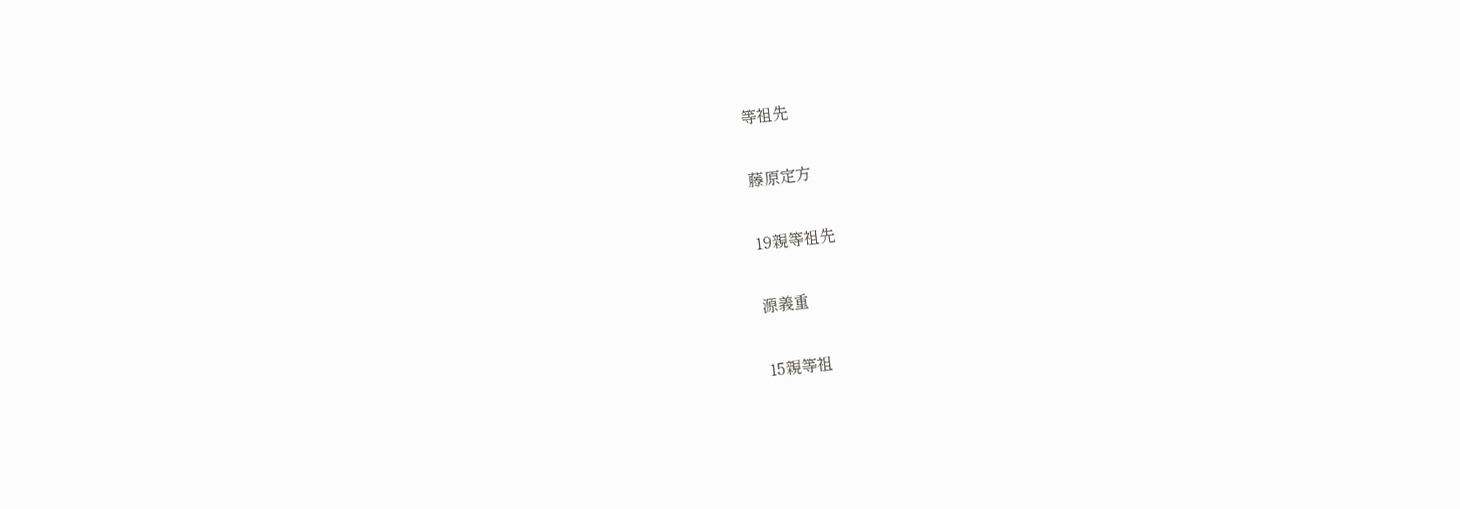等祖先

藤原定方

19親等祖先

源義重

15親等祖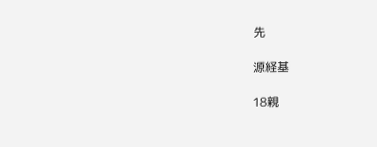先

源経基

18親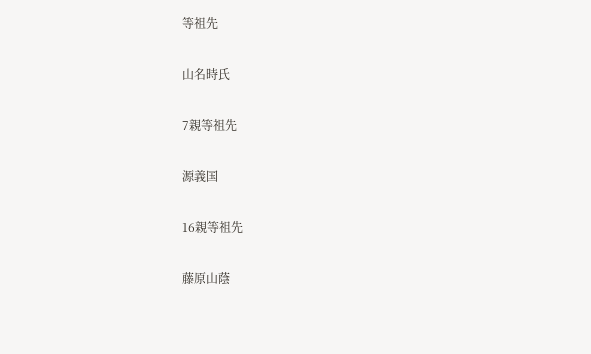等祖先

山名時氏

7親等祖先

源義国

16親等祖先

藤原山蔭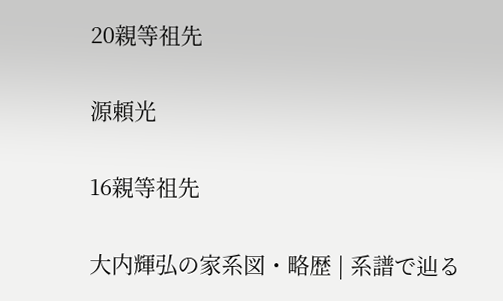20親等祖先

源頼光

16親等祖先

大内輝弘の家系図・略歴 | 系譜で辿る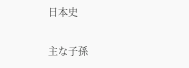日本史

主な子孫